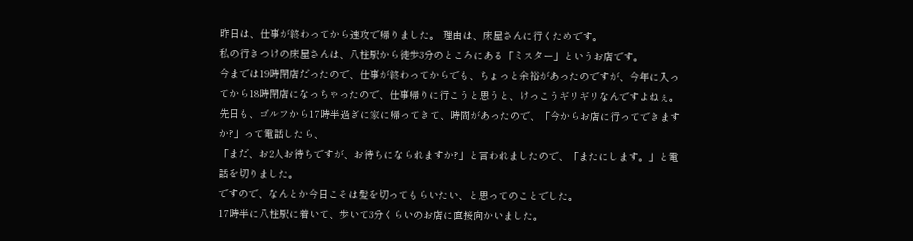昨日は、仕事が終わってから速攻で帰りました。 理由は、床屋さんに行くためです。
私の行きつけの床屋さんは、八柱駅から徒歩3分のところにある「ミスター」というお店です。
今までは19時閉店だったので、仕事が終わってからでも、ちょっと余裕があったのですが、今年に入ってから18時閉店になっちゃったので、仕事帰りに行こうと思うと、けっこうギリギリなんですよねぇ。
先日も、ゴルフから17時半過ぎに家に帰ってきて、時間があったので、「今からお店に行ってできますか?」って電話したら、
「まだ、お2人お待ちですが、お待ちになられますか?」と言われましたので、「またにします。」と電話を切りました。
ですので、なんとか今日こそは髪を切ってもらいたい、と思ってのことでした。
17時半に八柱駅に着いて、歩いて3分くらいのお店に直接向かいました。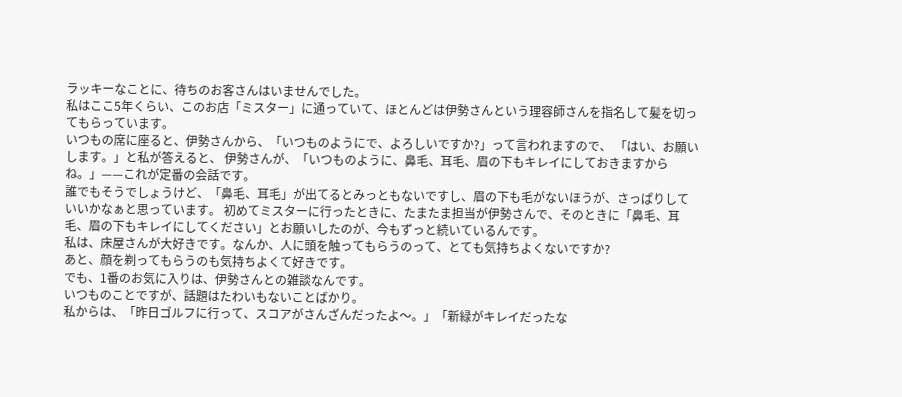ラッキーなことに、待ちのお客さんはいませんでした。
私はここ5年くらい、このお店「ミスター」に通っていて、ほとんどは伊勢さんという理容師さんを指名して髪を切ってもらっています。
いつもの席に座ると、伊勢さんから、「いつものようにで、よろしいですか?」って言われますので、 「はい、お願いします。」と私が答えると、 伊勢さんが、「いつものように、鼻毛、耳毛、眉の下もキレイにしておきますからね。」——これが定番の会話です。
誰でもそうでしょうけど、「鼻毛、耳毛」が出てるとみっともないですし、眉の下も毛がないほうが、さっぱりしていいかなぁと思っています。 初めてミスターに行ったときに、たまたま担当が伊勢さんで、そのときに「鼻毛、耳毛、眉の下もキレイにしてください」とお願いしたのが、今もずっと続いているんです。
私は、床屋さんが大好きです。なんか、人に頭を触ってもらうのって、とても気持ちよくないですか?
あと、顔を剃ってもらうのも気持ちよくて好きです。
でも、1番のお気に入りは、伊勢さんとの雑談なんです。
いつものことですが、話題はたわいもないことばかり。
私からは、「昨日ゴルフに行って、スコアがさんざんだったよ〜。」「新緑がキレイだったな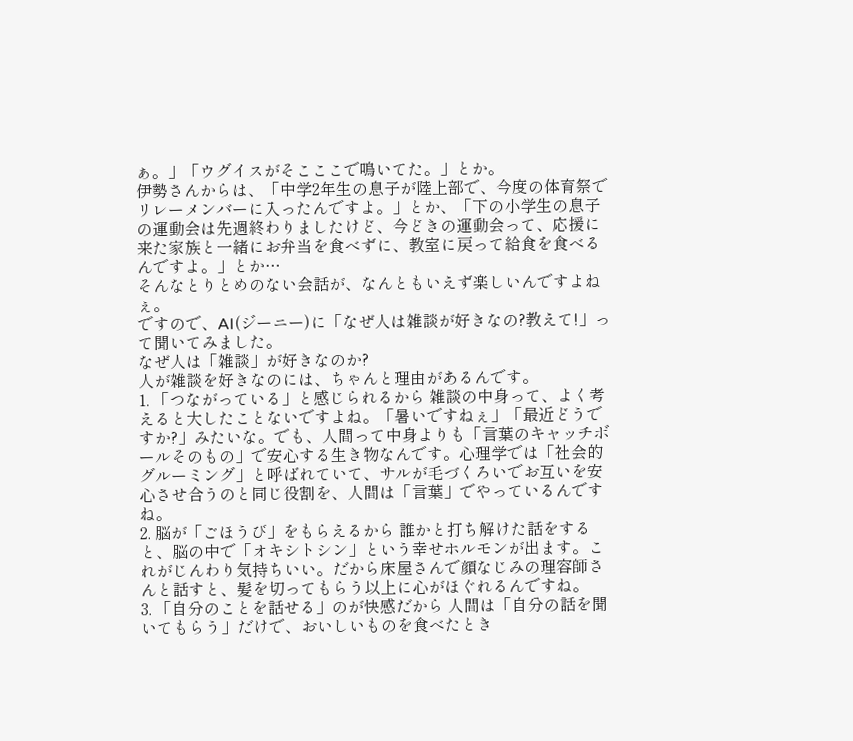ぁ。」「ウグイスがそこここで鳴いてた。」とか。
伊勢さんからは、「中学2年生の息子が陸上部で、今度の体育祭でリレーメンバーに入ったんですよ。」とか、「下の小学生の息子の運動会は先週終わりましたけど、今どきの運動会って、応援に来た家族と一緒にお弁当を食べずに、教室に戻って給食を食べるんですよ。」とか…
そんなとりとめのない会話が、なんともいえず楽しいんですよねぇ。
ですので、AI(ジーニー)に「なぜ人は雑談が好きなの?教えて!」って聞いてみました。
なぜ人は「雑談」が好きなのか?
人が雑談を好きなのには、ちゃんと理由があるんです。
1. 「つながっている」と感じられるから 雑談の中身って、よく考えると大したことないですよね。「暑いですねぇ」「最近どうですか?」みたいな。でも、人間って中身よりも「言葉のキャッチボールそのもの」で安心する生き物なんです。心理学では「社会的グルーミング」と呼ばれていて、サルが毛づくろいでお互いを安心させ合うのと同じ役割を、人間は「言葉」でやっているんですね。
2. 脳が「ごほうび」をもらえるから 誰かと打ち解けた話をすると、脳の中で「オキシトシン」という幸せホルモンが出ます。これがじんわり気持ちいい。だから床屋さんで顔なじみの理容師さんと話すと、髪を切ってもらう以上に心がほぐれるんですね。
3. 「自分のことを話せる」のが快感だから 人間は「自分の話を聞いてもらう」だけで、おいしいものを食べたとき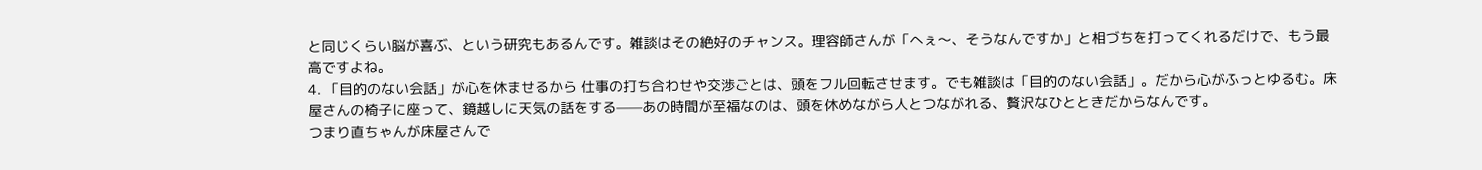と同じくらい脳が喜ぶ、という研究もあるんです。雑談はその絶好のチャンス。理容師さんが「へぇ〜、そうなんですか」と相づちを打ってくれるだけで、もう最高ですよね。
4. 「目的のない会話」が心を休ませるから 仕事の打ち合わせや交渉ごとは、頭をフル回転させます。でも雑談は「目的のない会話」。だから心がふっとゆるむ。床屋さんの椅子に座って、鏡越しに天気の話をする——あの時間が至福なのは、頭を休めながら人とつながれる、贅沢なひとときだからなんです。
つまり直ちゃんが床屋さんで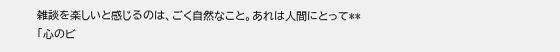雑談を楽しいと感じるのは、ごく自然なこと。あれは人間にとって**「心のビ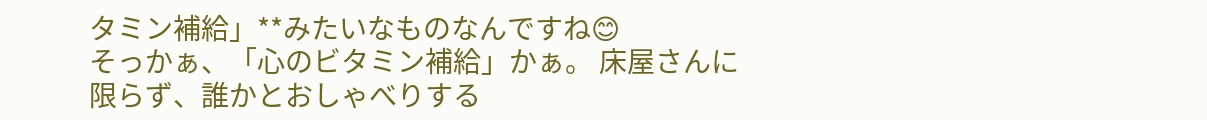タミン補給」**みたいなものなんですね😊
そっかぁ、「心のビタミン補給」かぁ。 床屋さんに限らず、誰かとおしゃべりする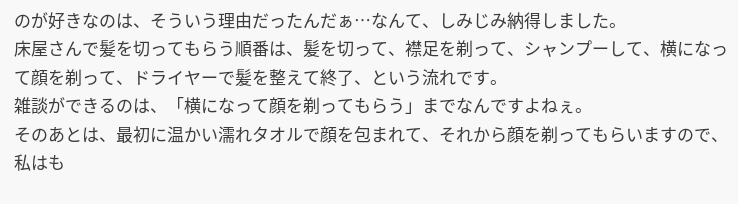のが好きなのは、そういう理由だったんだぁ…なんて、しみじみ納得しました。
床屋さんで髪を切ってもらう順番は、髪を切って、襟足を剃って、シャンプーして、横になって顔を剃って、ドライヤーで髪を整えて終了、という流れです。
雑談ができるのは、「横になって顔を剃ってもらう」までなんですよねぇ。
そのあとは、最初に温かい濡れタオルで顔を包まれて、それから顔を剃ってもらいますので、私はも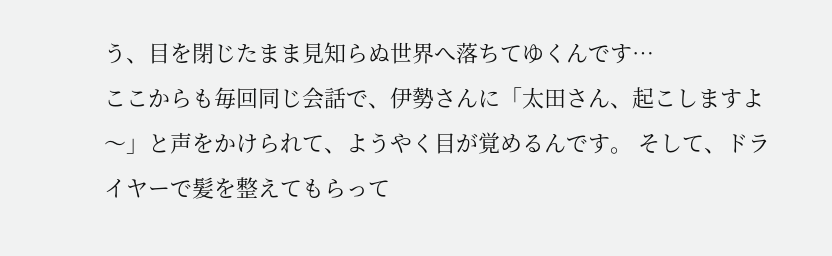う、目を閉じたまま見知らぬ世界へ落ちてゆくんです…
ここからも毎回同じ会話で、伊勢さんに「太田さん、起こしますよ〜」と声をかけられて、ようやく目が覚めるんです。 そして、ドライヤーで髪を整えてもらって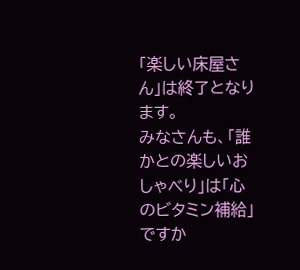「楽しい床屋さん」は終了となります。
みなさんも、「誰かとの楽しいおしゃべり」は「心のビタミン補給」ですか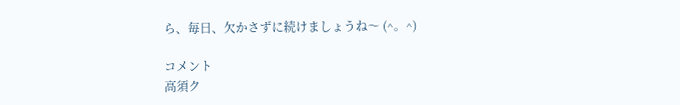ら、毎日、欠かさずに続けましょうね〜 (^。^)

コメント
高須ク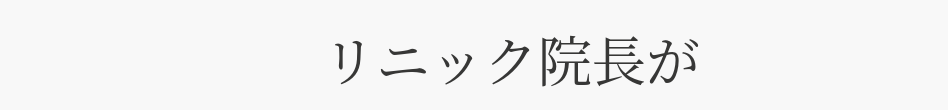リニック院長が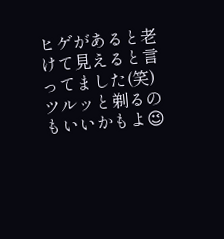ヒゲがあると老けて見えると言ってました(笑)ツルッと剃るのもいいかもよ😉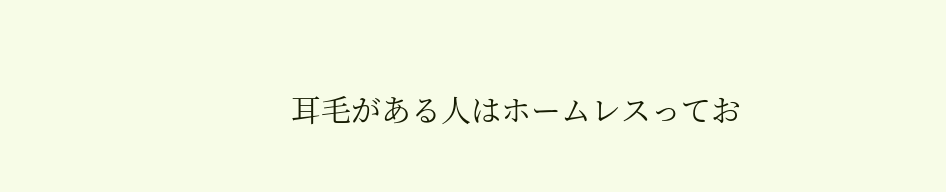耳毛がある人はホームレスってお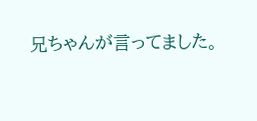兄ちゃんが言ってました。